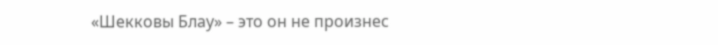«Шекковы Блау» – это он не произнес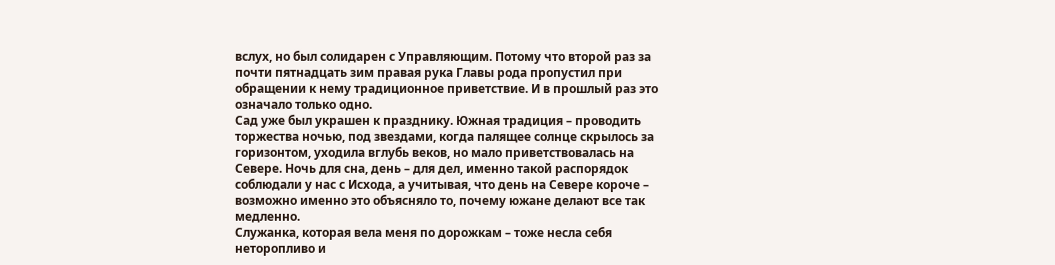вслух, но был солидарен с Управляющим. Потому что второй раз за почти пятнадцать зим правая рука Главы рода пропустил при обращении к нему традиционное приветствие. И в прошлый раз это означало только одно.
Сад уже был украшен к празднику. Южная традиция – проводить торжества ночью, под звездами, когда палящее солнце скрылось за горизонтом, уходила вглубь веков, но мало приветствовалась на Севере. Ночь для сна, день – для дел, именно такой распорядок соблюдали у нас с Исхода, а учитывая, что день на Севере короче – возможно именно это объясняло то, почему южане делают все так медленно.
Служанка, которая вела меня по дорожкам – тоже несла себя неторопливо и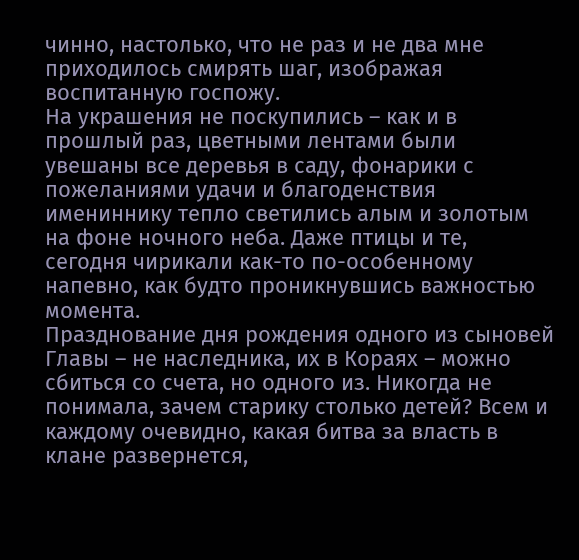чинно, настолько, что не раз и не два мне приходилось смирять шаг, изображая воспитанную госпожу.
На украшения не поскупились – как и в прошлый раз, цветными лентами были увешаны все деревья в саду, фонарики с пожеланиями удачи и благоденствия имениннику тепло светились алым и золотым на фоне ночного неба. Даже птицы и те, сегодня чирикали как-то по-особенному напевно, как будто проникнувшись важностью момента.
Празднование дня рождения одного из сыновей Главы – не наследника, их в Кораях – можно сбиться со счета, но одного из. Никогда не понимала, зачем старику столько детей? Всем и каждому очевидно, какая битва за власть в клане развернется,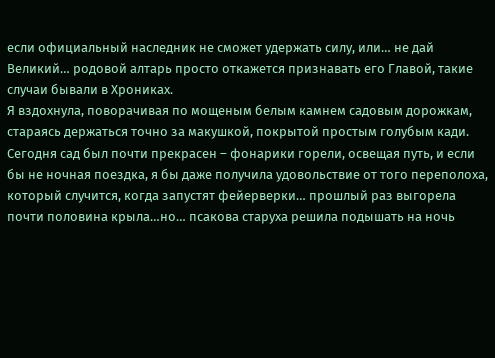если официальный наследник не сможет удержать силу, или… не дай Великий… родовой алтарь просто откажется признавать его Главой, такие случаи бывали в Хрониках.
Я вздохнула, поворачивая по мощеным белым камнем садовым дорожкам, стараясь держаться точно за макушкой, покрытой простым голубым кади. Сегодня сад был почти прекрасен – фонарики горели, освещая путь, и если бы не ночная поездка, я бы даже получила удовольствие от того переполоха, который случится, когда запустят фейерверки… прошлый раз выгорела почти половина крыла…но… псакова старуха решила подышать на ночь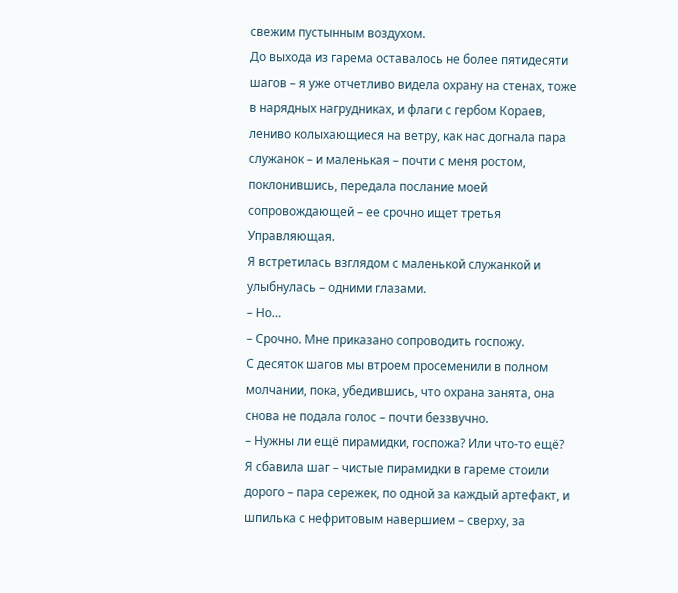свежим пустынным воздухом.
До выхода из гарема оставалось не более пятидесяти шагов – я уже отчетливо видела охрану на стенах, тоже в нарядных нагрудниках, и флаги с гербом Кораев, лениво колыхающиеся на ветру, как нас догнала пара служанок – и маленькая – почти с меня ростом, поклонившись, передала послание моей сопровождающей – ее срочно ищет третья Управляющая.
Я встретилась взглядом с маленькой служанкой и улыбнулась – одними глазами.
– Но…
– Срочно. Мне приказано сопроводить госпожу.
С десяток шагов мы втроем просеменили в полном молчании, пока, убедившись, что охрана занята, она снова не подала голос – почти беззвучно.
– Нужны ли ещё пирамидки, госпожа? Или что-то ещё?
Я сбавила шаг – чистые пирамидки в гареме стоили дорого – пара сережек, по одной за каждый артефакт, и шпилька с нефритовым навершием – сверху, за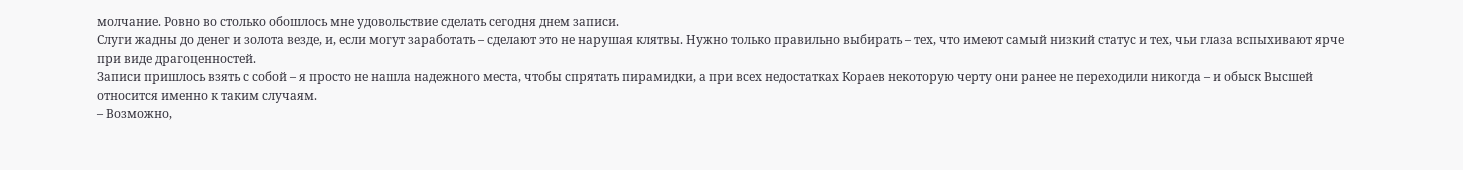молчание. Ровно во столько обошлось мне удовольствие сделать сегодня днем записи.
Слуги жадны до денег и золота везде, и, если могут заработать – сделают это не нарушая клятвы. Нужно только правильно выбирать – тех, что имеют самый низкий статус и тех, чьи глаза вспыхивают ярче при виде драгоценностей.
Записи пришлось взять с собой – я просто не нашла надежного места, чтобы спрятать пирамидки, а при всех недостатках Кораев некоторую черту они ранее не переходили никогда – и обыск Высшей относится именно к таким случаям.
– Возможно,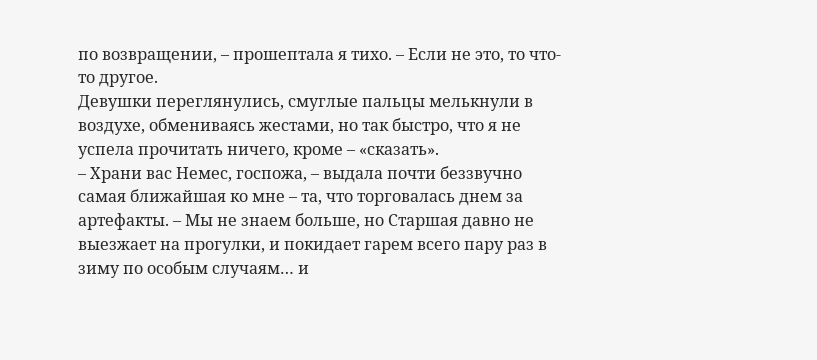по возвращении, – прошептала я тихо. – Если не это, то что-то другое.
Девушки переглянулись, смуглые пальцы мелькнули в воздухе, обмениваясь жестами, но так быстро, что я не успела прочитать ничего, кроме – «сказать».
– Храни вас Немес, госпожа, – выдала почти беззвучно самая ближайшая ко мне – та, что торговалась днем за артефакты. – Мы не знаем больше, но Старшая давно не выезжает на прогулки, и покидает гарем всего пару раз в зиму по особым случаям… и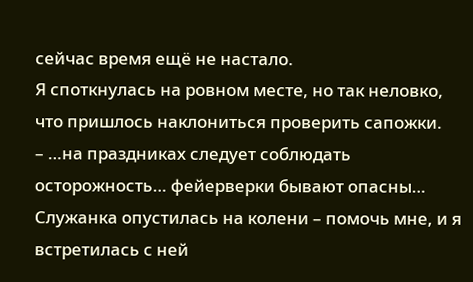сейчас время ещё не настало.
Я споткнулась на ровном месте, но так неловко, что пришлось наклониться проверить сапожки.
– …на праздниках следует соблюдать осторожность… фейерверки бывают опасны…
Служанка опустилась на колени – помочь мне, и я встретилась с ней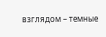взглядом – темные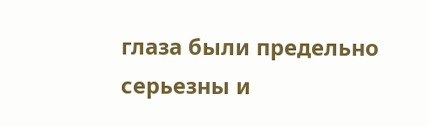глаза были предельно серьезны и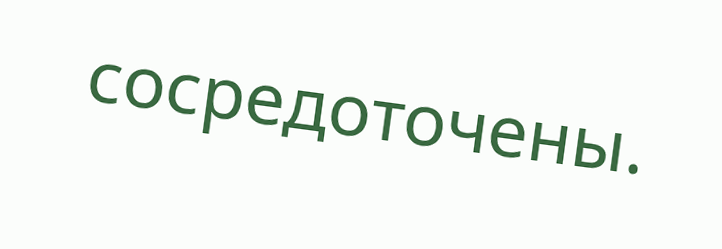сосредоточены.